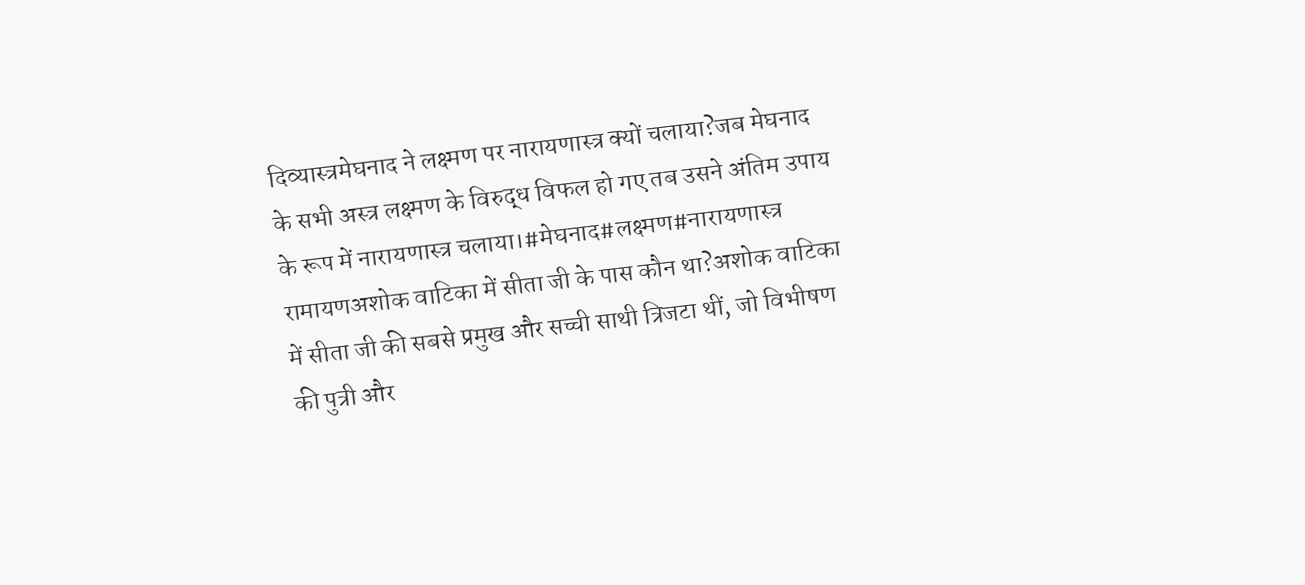दिव्यास्त्रमेघनाद ने लक्ष्मण पर नारायणास्त्र क्यों चलाया?जब मेघनाद के सभी अस्त्र लक्ष्मण के विरुद्ध विफल हो गए तब उसने अंतिम उपाय के रूप में नारायणास्त्र चलाया।#मेघनाद#लक्ष्मण#नारायणास्त्र
रामायणअशोक वाटिका में सीता जी के पास कौन था?अशोक वाटिका में सीता जी की सबसे प्रमुख और सच्ची साथी त्रिजटा थीं, जो विभीषण की पुत्री और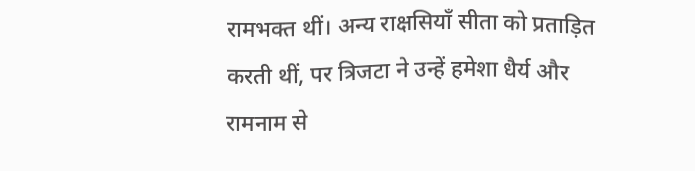रामभक्त थीं। अन्य राक्षसियाँ सीता को प्रताड़ित करती थीं, पर त्रिजटा ने उन्हें हमेशा धैर्य और रामनाम से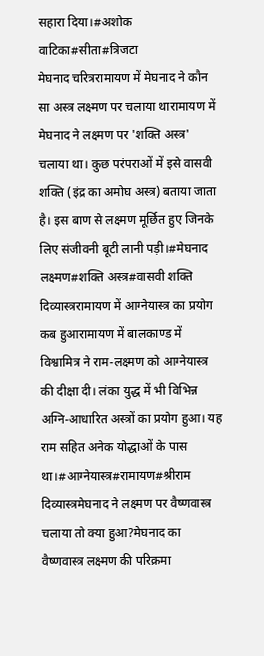सहारा दिया।#अशोक वाटिका#सीता#त्रिजटा
मेघनाद चरित्ररामायण में मेघनाद ने कौन सा अस्त्र लक्ष्मण पर चलाया थारामायण में मेघनाद ने लक्ष्मण पर 'शक्ति अस्त्र' चलाया था। कुछ परंपराओं में इसे वासवी शक्ति (इंद्र का अमोघ अस्त्र) बताया जाता है। इस बाण से लक्ष्मण मूर्छित हुए जिनके लिए संजीवनी बूटी लानी पड़ी।#मेघनाद लक्ष्मण#शक्ति अस्त्र#वासवी शक्ति
दिव्यास्त्ररामायण में आग्नेयास्त्र का प्रयोग कब हुआरामायण में बालकाण्ड में विश्वामित्र ने राम-लक्ष्मण को आग्नेयास्त्र की दीक्षा दी। लंका युद्ध में भी विभिन्न अग्नि-आधारित अस्त्रों का प्रयोग हुआ। यह राम सहित अनेक योद्धाओं के पास था।#आग्नेयास्त्र#रामायण#श्रीराम
दिव्यास्त्रमेघनाद ने लक्ष्मण पर वैष्णवास्त्र चलाया तो क्या हुआ?मेघनाद का वैष्णवास्त्र लक्ष्मण की परिक्रमा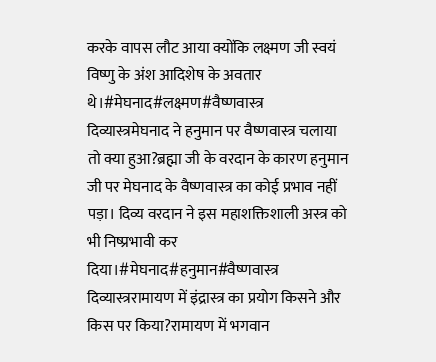करके वापस लौट आया क्योंकि लक्ष्मण जी स्वयं विष्णु के अंश आदिशेष के अवतार थे।#मेघनाद#लक्ष्मण#वैष्णवास्त्र
दिव्यास्त्रमेघनाद ने हनुमान पर वैष्णवास्त्र चलाया तो क्या हुआ?ब्रह्मा जी के वरदान के कारण हनुमान जी पर मेघनाद के वैष्णवास्त्र का कोई प्रभाव नहीं पड़ा। दिव्य वरदान ने इस महाशक्तिशाली अस्त्र को भी निष्प्रभावी कर दिया।#मेघनाद#हनुमान#वैष्णवास्त्र
दिव्यास्त्ररामायण में इंद्रास्त्र का प्रयोग किसने और किस पर किया?रामायण में भगवान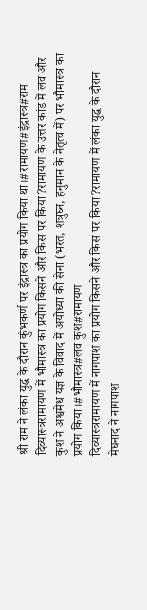श्री राम ने लंका युद्ध के दौरान कुंभकर्ण पर इंद्रास्त्र का प्रयोग किया था।#रामायण#इंद्रास्त्र#राम
दिव्यास्त्ररामायण में भौमास्त्र का प्रयोग किसने और किस पर किया?रामायण के उत्तर कांड में लव और कुश ने अश्वमेध यज्ञ के विवाद में अयोध्या की सेना (भरत, शत्रुघ्न, हनुमान के नेतृत्व में) पर भौमास्त्र का प्रयोग किया।#भौमास्त्र#लव कुश#रामायण
दिव्यास्त्ररामायण में नागपाश का प्रयोग किसने और किस पर किया?रामायण में लंका युद्ध के दौरान मेघनाद ने नागपाश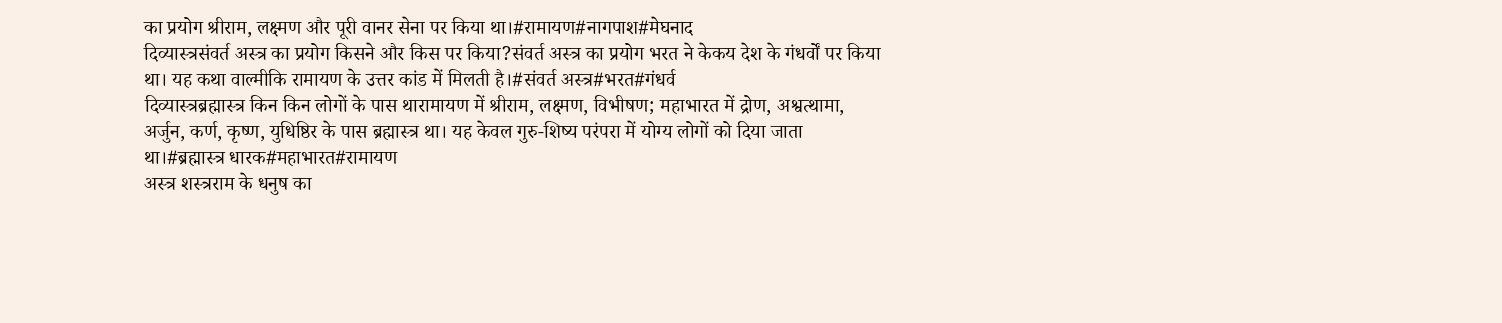का प्रयोग श्रीराम, लक्ष्मण और पूरी वानर सेना पर किया था।#रामायण#नागपाश#मेघनाद
दिव्यास्त्रसंवर्त अस्त्र का प्रयोग किसने और किस पर किया?संवर्त अस्त्र का प्रयोग भरत ने केकय देश के गंधर्वों पर किया था। यह कथा वाल्मीकि रामायण के उत्तर कांड में मिलती है।#संवर्त अस्त्र#भरत#गंधर्व
दिव्यास्त्रब्रह्मास्त्र किन किन लोगों के पास थारामायण में श्रीराम, लक्ष्मण, विभीषण; महाभारत में द्रोण, अश्वत्थामा, अर्जुन, कर्ण, कृष्ण, युधिष्ठिर के पास ब्रह्मास्त्र था। यह केवल गुरु-शिष्य परंपरा में योग्य लोगों को दिया जाता था।#ब्रह्मास्त्र धारक#महाभारत#रामायण
अस्त्र शस्त्रराम के धनुष का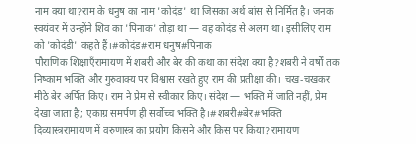नाम क्या था?राम के धनुष का नाम 'कोदंड' था जिसका अर्थ बांस से निर्मित है। जनक स्वयंवर में उन्होंने शिव का 'पिनाक' तोड़ा था — वह कोदंड से अलग था। इसीलिए राम को 'कोदंडी' कहते हैं।#कोदंड#राम धनुष#पिनाक
पौराणिक शिक्षाएँरामायण में शबरी और बेर की कथा का संदेश क्या है?शबरी ने वर्षों तक निष्काम भक्ति और गुरुवाक्य पर विश्वास रखते हुए राम की प्रतीक्षा की। चख-चखकर मीठे बेर अर्पित किए। राम ने प्रेम से स्वीकार किए। संदेश — भक्ति में जाति नहीं, प्रेम देखा जाता है; एकाग्र समर्पण ही सर्वोच्च भक्ति है।#शबरी#बेर#भक्ति
दिव्यास्त्ररामायण में वरुणास्त्र का प्रयोग किसने और किस पर किया?रामायण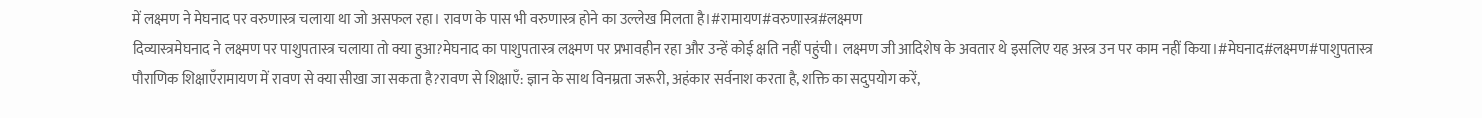में लक्ष्मण ने मेघनाद पर वरुणास्त्र चलाया था जो असफल रहा। रावण के पास भी वरुणास्त्र होने का उल्लेख मिलता है।#रामायण#वरुणास्त्र#लक्ष्मण
दिव्यास्त्रमेघनाद ने लक्ष्मण पर पाशुपतास्त्र चलाया तो क्या हुआ?मेघनाद का पाशुपतास्त्र लक्ष्मण पर प्रभावहीन रहा और उन्हें कोई क्षति नहीं पहुंची। लक्ष्मण जी आदिशेष के अवतार थे इसलिए यह अस्त्र उन पर काम नहीं किया।#मेघनाद#लक्ष्मण#पाशुपतास्त्र
पौराणिक शिक्षाएँरामायण में रावण से क्या सीखा जा सकता है?रावण से शिक्षाएँ: ज्ञान के साथ विनम्रता जरूरी, अहंकार सर्वनाश करता है, शक्ति का सदुपयोग करें,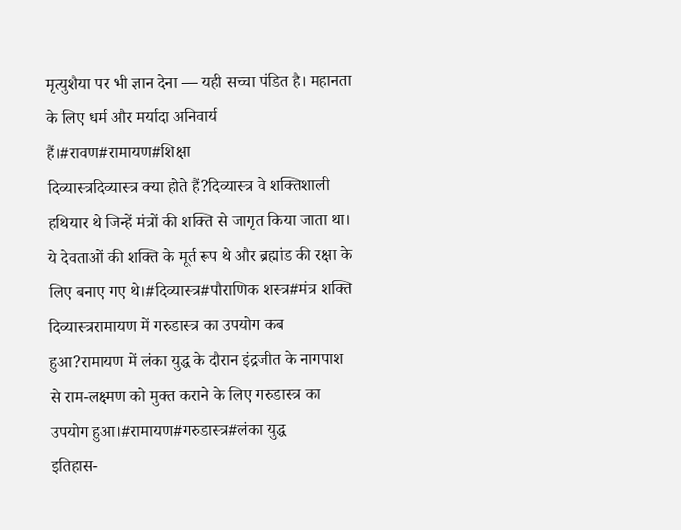मृत्युशैया पर भी ज्ञान देना — यही सच्चा पंडित है। महानता के लिए धर्म और मर्यादा अनिवार्य हैं।#रावण#रामायण#शिक्षा
दिव्यास्त्रदिव्यास्त्र क्या होते हैं?दिव्यास्त्र वे शक्तिशाली हथियार थे जिन्हें मंत्रों की शक्ति से जागृत किया जाता था। ये देवताओं की शक्ति के मूर्त रूप थे और ब्रह्मांड की रक्षा के लिए बनाए गए थे।#दिव्यास्त्र#पौराणिक शस्त्र#मंत्र शक्ति
दिव्यास्त्ररामायण में गरुडास्त्र का उपयोग कब हुआ?रामायण में लंका युद्ध के दौरान इंद्रजीत के नागपाश से राम-लक्ष्मण को मुक्त कराने के लिए गरुडास्त्र का उपयोग हुआ।#रामायण#गरुडास्त्र#लंका युद्ध
इतिहास-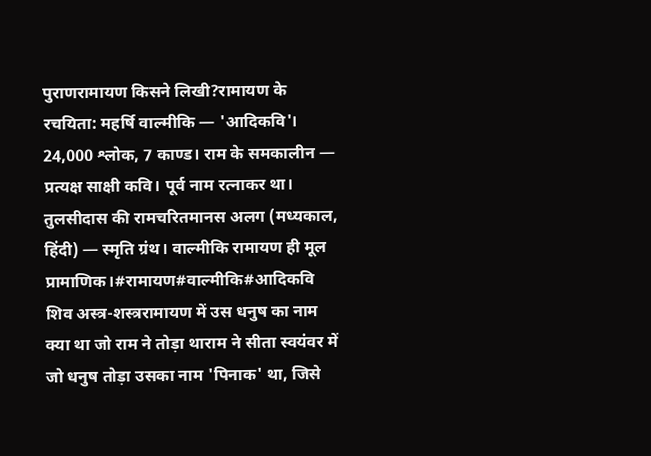पुराणरामायण किसने लिखी?रामायण के रचयिता: महर्षि वाल्मीकि — 'आदिकवि'। 24,000 श्लोक, 7 काण्ड। राम के समकालीन — प्रत्यक्ष साक्षी कवि। पूर्व नाम रत्नाकर था। तुलसीदास की रामचरितमानस अलग (मध्यकाल, हिंदी) — स्मृति ग्रंथ। वाल्मीकि रामायण ही मूल प्रामाणिक।#रामायण#वाल्मीकि#आदिकवि
शिव अस्त्र-शस्त्ररामायण में उस धनुष का नाम क्या था जो राम ने तोड़ा थाराम ने सीता स्वयंवर में जो धनुष तोड़ा उसका नाम 'पिनाक' था, जिसे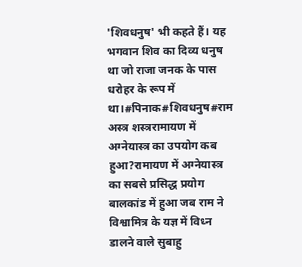'शिवधनुष' भी कहते हैं। यह भगवान शिव का दिव्य धनुष था जो राजा जनक के पास धरोहर के रूप में था।#पिनाक#शिवधनुष#राम
अस्त्र शस्त्ररामायण में अग्नेयास्त्र का उपयोग कब हुआ?रामायण में अग्नेयास्त्र का सबसे प्रसिद्ध प्रयोग बालकांड में हुआ जब राम ने विश्वामित्र के यज्ञ में विध्न डालने वाले सुबाहु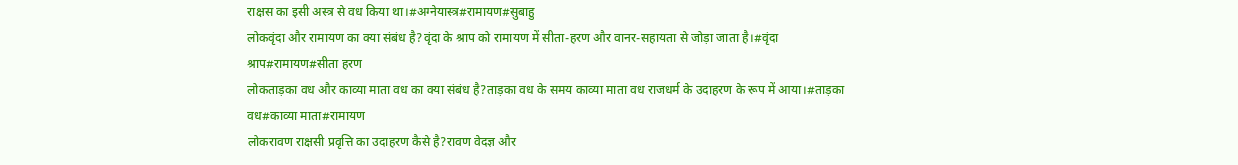राक्षस का इसी अस्त्र से वध किया था।#अग्नेयास्त्र#रामायण#सुबाहु
लोकवृंदा और रामायण का क्या संबंध है?वृंदा के श्राप को रामायण में सीता-हरण और वानर-सहायता से जोड़ा जाता है।#वृंदा श्राप#रामायण#सीता हरण
लोकताड़का वध और काव्या माता वध का क्या संबंध है?ताड़का वध के समय काव्या माता वध राजधर्म के उदाहरण के रूप में आया।#ताड़का वध#काव्या माता#रामायण
लोकरावण राक्षसी प्रवृत्ति का उदाहरण कैसे है?रावण वेदज्ञ और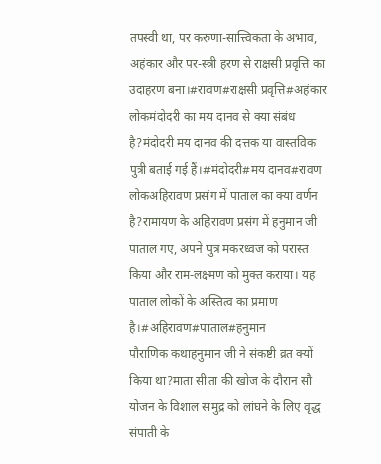तपस्वी था, पर करुणा-सात्त्विकता के अभाव, अहंकार और पर-स्त्री हरण से राक्षसी प्रवृत्ति का उदाहरण बना।#रावण#राक्षसी प्रवृत्ति#अहंकार
लोकमंदोदरी का मय दानव से क्या संबंध है?मंदोदरी मय दानव की दत्तक या वास्तविक पुत्री बताई गई हैं।#मंदोदरी#मय दानव#रावण
लोकअहिरावण प्रसंग में पाताल का क्या वर्णन है?रामायण के अहिरावण प्रसंग में हनुमान जी पाताल गए, अपने पुत्र मकरध्वज को परास्त किया और राम-लक्ष्मण को मुक्त कराया। यह पाताल लोकों के अस्तित्व का प्रमाण है।#अहिरावण#पाताल#हनुमान
पौराणिक कथाहनुमान जी ने संकष्टी व्रत क्यों किया था?माता सीता की खोज के दौरान सौ योजन के विशाल समुद्र को लांघने के लिए वृद्ध संपाती के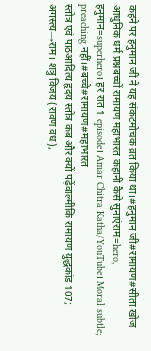कहने पर हनुमान जी ने यह संकटमोचक व्रत किया था।#हनुमान जी#रामायण#सीता खोज
आधुनिक धर्म प्रश्नबच्चों रामायण महाभारत कहानी कैसे सुनाएंराम=hero, हनुमान=superhero। हर रात 1 episode। Amar Chitra Katha/YouTube। Moral subtle; preaching नहीं।#बच्चे#रामायण#महाभारत
स्तोत्र एवं पाठआदित्य हृदय स्तोत्र कब और क्यों पढ़ेंवाल्मीकि रामायण युद्धकांड 107; अगस्त्य→राम। शत्रु विजय (रावण वध),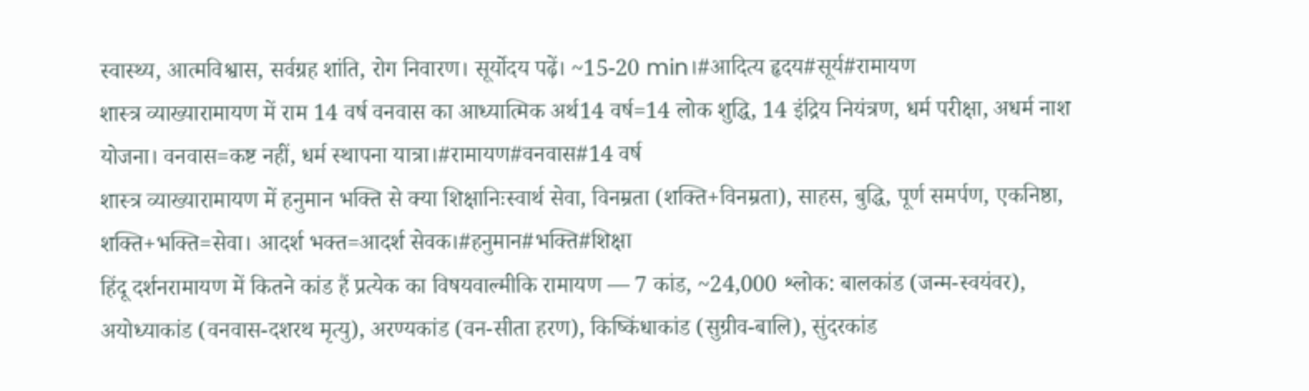स्वास्थ्य, आत्मविश्वास, सर्वग्रह शांति, रोग निवारण। सूर्योदय पढ़ें। ~15-20 min।#आदित्य हृदय#सूर्य#रामायण
शास्त्र व्याख्यारामायण में राम 14 वर्ष वनवास का आध्यात्मिक अर्थ14 वर्ष=14 लोक शुद्धि, 14 इंद्रिय नियंत्रण, धर्म परीक्षा, अधर्म नाश योजना। वनवास=कष्ट नहीं, धर्म स्थापना यात्रा।#रामायण#वनवास#14 वर्ष
शास्त्र व्याख्यारामायण में हनुमान भक्ति से क्या शिक्षानिःस्वार्थ सेवा, विनम्रता (शक्ति+विनम्रता), साहस, बुद्धि, पूर्ण समर्पण, एकनिष्ठा, शक्ति+भक्ति=सेवा। आदर्श भक्त=आदर्श सेवक।#हनुमान#भक्ति#शिक्षा
हिंदू दर्शनरामायण में कितने कांड हैं प्रत्येक का विषयवाल्मीकि रामायण — 7 कांड, ~24,000 श्लोक: बालकांड (जन्म-स्वयंवर), अयोध्याकांड (वनवास-दशरथ मृत्यु), अरण्यकांड (वन-सीता हरण), किष्किंधाकांड (सुग्रीव-बालि), सुंदरकांड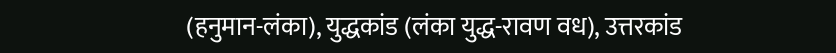(हनुमान-लंका), युद्धकांड (लंका युद्ध-रावण वध), उत्तरकांड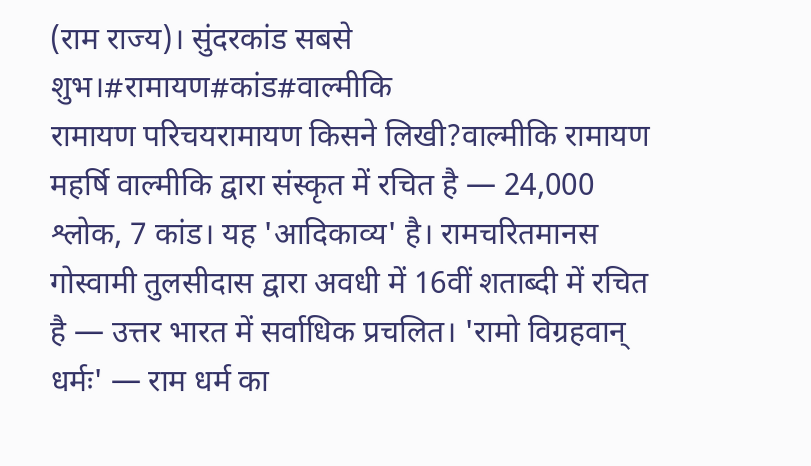(राम राज्य)। सुंदरकांड सबसे शुभ।#रामायण#कांड#वाल्मीकि
रामायण परिचयरामायण किसने लिखी?वाल्मीकि रामायण महर्षि वाल्मीकि द्वारा संस्कृत में रचित है — 24,000 श्लोक, 7 कांड। यह 'आदिकाव्य' है। रामचरितमानस गोस्वामी तुलसीदास द्वारा अवधी में 16वीं शताब्दी में रचित है — उत्तर भारत में सर्वाधिक प्रचलित। 'रामो विग्रहवान् धर्मः' — राम धर्म का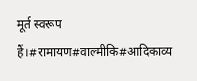मूर्त स्वरूप हैं।#रामायण#वाल्मीकि#आदिकाव्य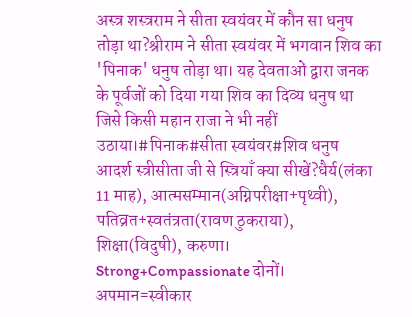अस्त्र शस्त्रराम ने सीता स्वयंवर में कौन सा धनुष तोड़ा था?श्रीराम ने सीता स्वयंवर में भगवान शिव का 'पिनाक' धनुष तोड़ा था। यह देवताओं द्वारा जनक के पूर्वजों को दिया गया शिव का दिव्य धनुष था जिसे किसी महान राजा ने भी नहीं उठाया।#पिनाक#सीता स्वयंवर#शिव धनुष
आदर्श स्त्रीसीता जी से स्त्रियाँ क्या सीखें?धैर्य(लंका 11 माह), आत्मसम्मान(अग्निपरीक्षा+पृथ्वी), पतिव्रत+स्वतंत्रता(रावण ठुकराया), शिक्षा(विदुषी), करुणा। Strong+Compassionate दोनों। अपमान=स्वीकार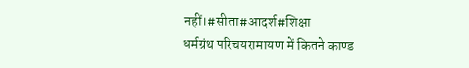नहीं।#सीता#आदर्श#शिक्षा
धर्मग्रंथ परिचयरामायण में कितने काण्ड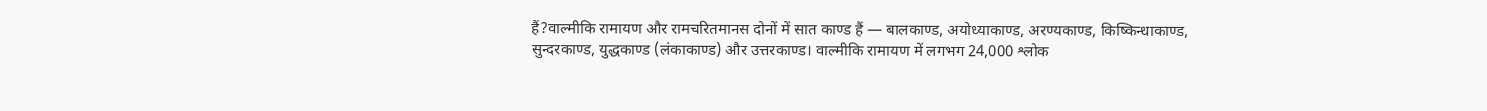हैं?वाल्मीकि रामायण और रामचरितमानस दोनों में सात काण्ड हैं — बालकाण्ड, अयोध्याकाण्ड, अरण्यकाण्ड, किष्किन्धाकाण्ड, सुन्दरकाण्ड, युद्धकाण्ड (लंकाकाण्ड) और उत्तरकाण्ड। वाल्मीकि रामायण में लगभग 24,000 श्लोक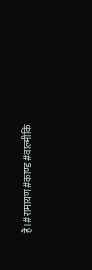हैं।#रामायण#काण्ड#वाल्मीकि